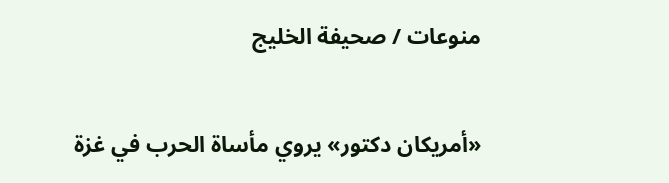منوعات / صحيفة الخليج

«أمريكان دكتور» يروي مأساة الحرب في غزة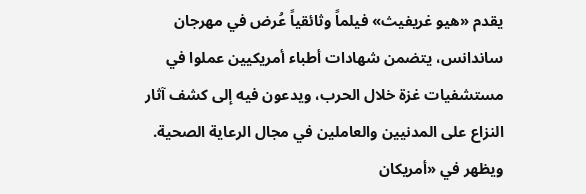يقدم «هيو غريفيث» فيلماً وثائقياً عُرض في مهرجان ساندانس، يتضمن شهادات أطباء أمريكيين عملوا في مستشفيات غزة خلال الحرب، ويدعون فيه إلى كشف آثار النزاع على المدنيين والعاملين في مجال الرعاية الصحية.
ويظهر في «أمريكان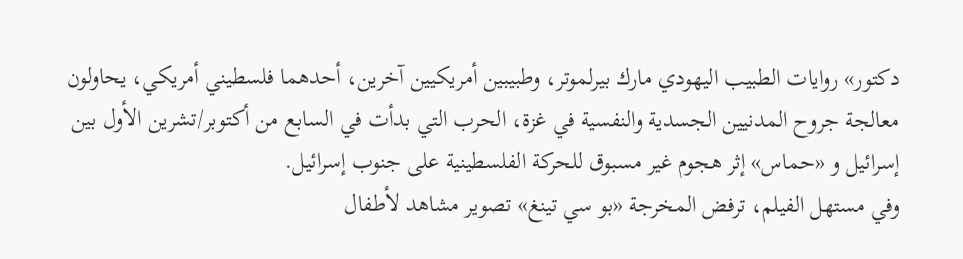دكتور» روايات الطبيب اليهودي مارك بيرلموتر، وطبيبين أمريكيين آخرين، أحدهما فلسطيني أمريكي، يحاولون معالجة جروح المدنيين الجسدية والنفسية في غزة، الحرب التي بدأت في السابع من أكتوبر/تشرين الأول بين إسرائيل و «حماس» إثر هجوم غير مسبوق للحركة الفلسطينية على جنوب إسرائيل.
وفي مستهل الفيلم، ترفض المخرجة «بو سي تينغ» تصوير مشاهد لأطفال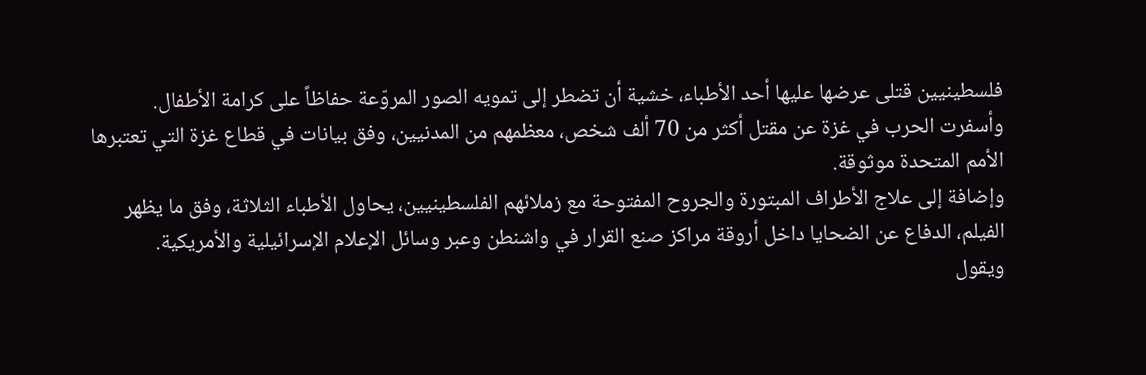فلسطينيين قتلى عرضها عليها أحد الأطباء، خشية أن تضطر إلى تمويه الصور المروّعة حفاظاً على كرامة الأطفال.
وأسفرت الحرب في غزة عن مقتل أكثر من 70 ألف شخص، معظمهم من المدنيين، وفق بيانات في قطاع غزة التي تعتبرها الأمم المتحدة موثوقة.
وإضافة إلى علاج الأطراف المبتورة والجروح المفتوحة مع زملائهم الفلسطينيين، يحاول الأطباء الثلاثة، وفق ما يظهر الفيلم، الدفاع عن الضحايا داخل أروقة مراكز صنع القرار في واشنطن وعبر وسائل الإعلام الإسرائيلية والأمريكية.
ويقول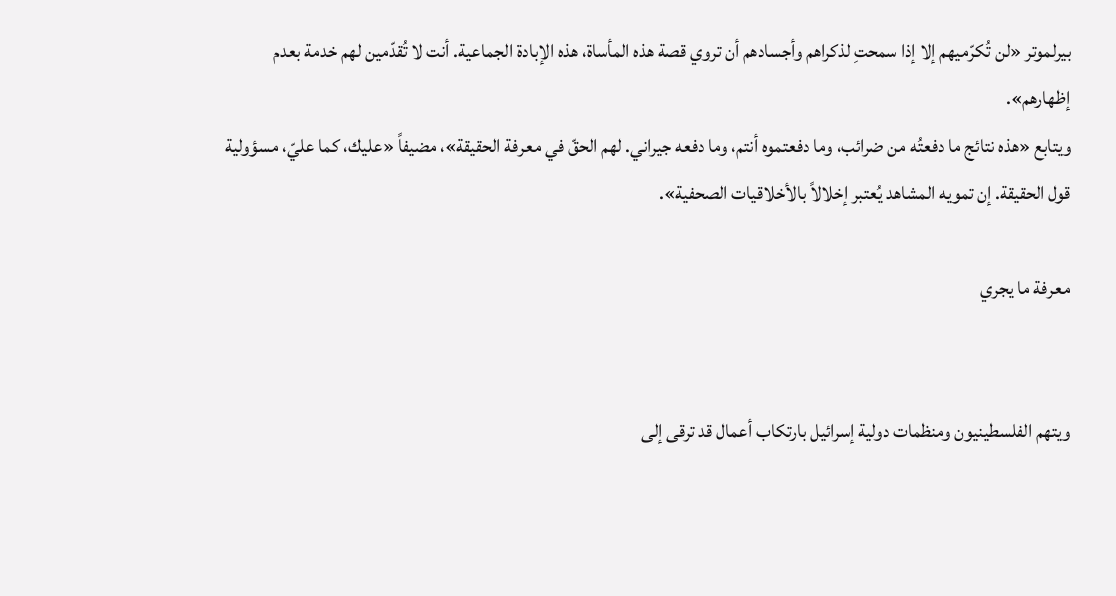بيرلموتر «لن تُكرّميهم إلا إذا سمحتِ لذكراهم وأجسادهم أن تروي قصة هذه المأساة، هذه الإبادة الجماعية. أنت لا تُقدّمين لهم خدمة بعدم إظهارهم».
ويتابع «هذه نتائج ما دفعتُه من ضرائب، وما دفعتموه أنتم، وما دفعه جيراني. لهم الحقّ في معرفة الحقيقة»، مضيفاً «عليك، كما عليّ، مسؤولية قول الحقيقة. إن تمويه المشاهد يُعتبر إخلالاً بالأخلاقيات الصحفية».

معرفة ما يجري


ويتهم الفلسطينيون ومنظمات دولية إسرائيل بارتكاب أعمال قد ترقى إلى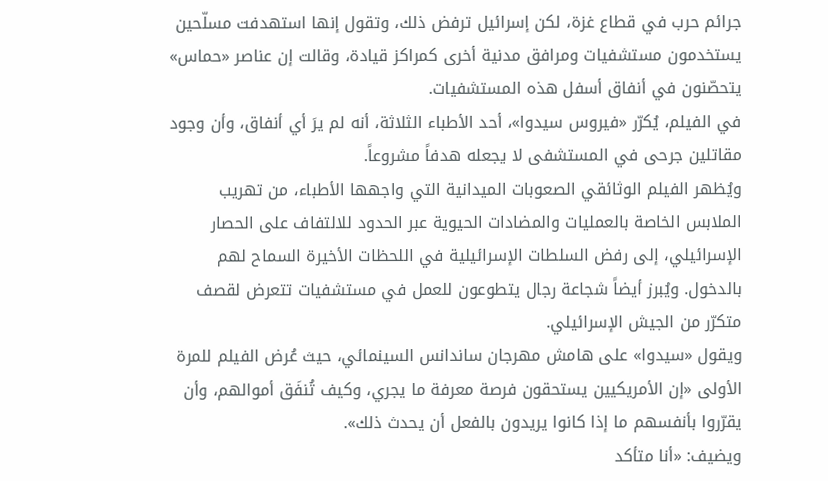جرائم حرب في قطاع غزة، لكن إسرائيل ترفض ذلك، وتقول إنها استهدفت مسلّحين يستخدمون مستشفيات ومرافق مدنية أخرى كمراكز قيادة، وقالت إن عناصر «حماس» يتحصّنون في أنفاق أسفل هذه المستشفيات.
في الفيلم، يُكرّر «فيروس سيدوا»، أحد الأطباء الثلاثة، أنه لم يرَ أي أنفاق، وأن وجود مقاتلين جرحى في المستشفى لا يجعله هدفاً مشروعاً.
ويُظهر الفيلم الوثائقي الصعوبات الميدانية التي واجهها الأطباء، من تهريب الملابس الخاصة بالعمليات والمضادات الحيوية عبر الحدود للالتفاف على الحصار الإسرائيلي، إلى رفض السلطات الإسرائيلية في اللحظات الأخيرة السماح لهم بالدخول. ويُبرز أيضاً شجاعة رجال يتطوعون للعمل في مستشفيات تتعرض لقصف متكرّر من الجيش الإسرائيلي.
ويقول «سيدوا» على هامش مهرجان ساندانس السينمائي، حيث عُرض الفيلم للمرة الأولى «إن الأمريكيين يستحقون فرصة معرفة ما يجري، وكيف تُنفَق أموالهم، وأن يقرّروا بأنفسهم ما إذا كانوا يريدون بالفعل أن يحدث ذلك».
ويضيف: «أنا متأكد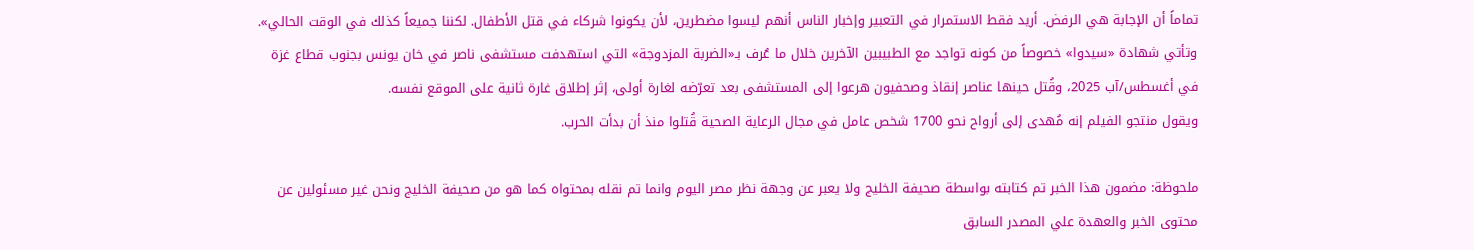تماماً أن الإجابة هي الرفض. أريد فقط الاستمرار في التعبير وإخبار الناس أنهم ليسوا مضطرين، لأن يكونوا شركاء في قتل الأطفال. لكننا جميعاً كذلك في الوقت الحالي».
وتأتي شهادة «سيدوا» خصوصاً من كونه تواجد مع الطبيبين الآخرين خلال ما عُرف بـ«الضربة المزدوجة» التي استهدفت مستشفى ناصر في خان يونس بجنوب قطاع غزة في أغسطس/آب 2025، وقُتل حينها عناصر إنقاذ وصحفيون هرعوا إلى المستشفى بعد تعرّضه لغارة أولى، إثر إطلاق غارة ثانية على الموقع نفسه.
ويقول منتجو الفيلم إنه مُهدى إلى أرواح نحو 1700 شخص عامل في مجال الرعاية الصحية قُتلوا منذ أن بدأت الحرب.

ملحوظة: مضمون هذا الخبر تم كتابته بواسطة صحيفة الخليج ولا يعبر عن وجهة نظر مصر اليوم وانما تم نقله بمحتواه كما هو من صحيفة الخليج ونحن غير مسئولين عن محتوى الخبر والعهدة علي المصدر السابق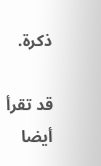ذكرة.

قد تقرأ أيضا